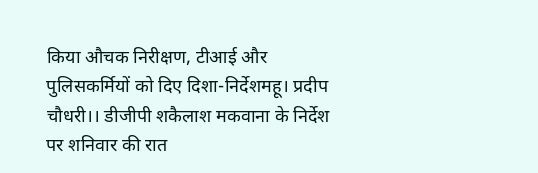किया औचक निरीक्षण, टीआई और पुलिसकर्मियों को दिए दिशा-निर्देशमहू। प्रदीप चौधरी।। डीजीपी शकैलाश मकवाना के निर्देश पर शनिवार की रात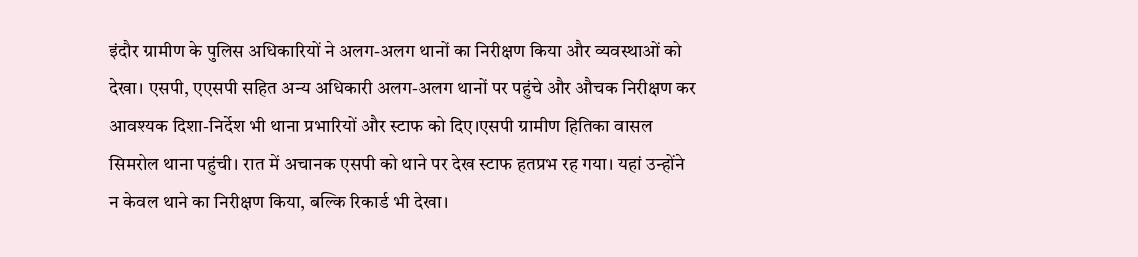इंदौर ग्रामीण के पुलिस अधिकारियों ने अलग-अलग थानों का निरीक्षण किया और व्यवस्थाओं को देखा। एसपी, एएसपी सहित अन्य अधिकारी अलग-अलग थानों पर पहुंचे और औचक निरीक्षण कर आवश्यक दिशा-निर्देश भी थाना प्रभारियों और स्टाफ को दिए।एसपी ग्रामीण हितिका वासल सिमरोल थाना पहुंची। रात में अचानक एसपी को थाने पर देख स्टाफ हतप्रभ रह गया। यहां उन्होंने न केवल थाने का निरीक्षण किया, बल्कि रिकार्ड भी देखा।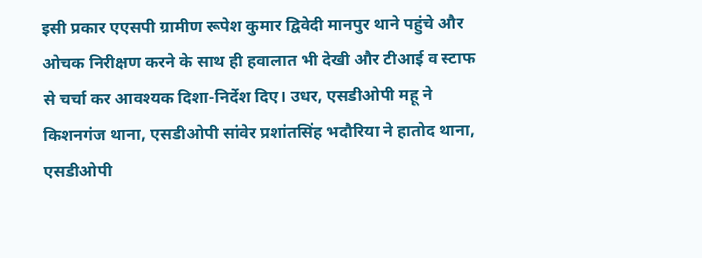इसी प्रकार एएसपी ग्रामीण रूपेश कुमार द्विवेदी मानपुर थाने पहुंचे और ओचक निरीक्षण करने के साथ ही हवालात भी देखी और टीआई व स्टाफ से चर्चा कर आवश्यक दिशा-निर्देश दिए। उधर, एसडीओपी महू ने किशनगंज थाना, एसडीओपी सांवेर प्रशांतसिंह भदौरिया ने हातोद थाना, एसडीओपी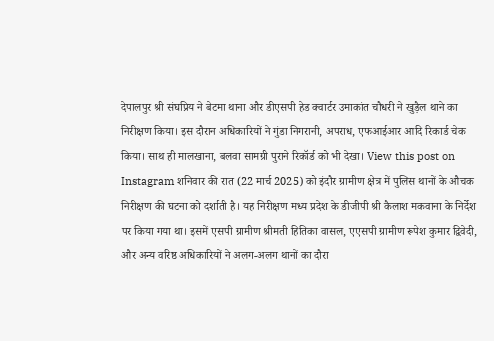देपालपुर श्री संघप्रिय ने बेटमा थाना और डीएसपी हेड क्वार्टर उमाकांत चौधरी ने खुड़ैल थाने का निरीक्षण किया। इस दौरान अधिकारियों ने गुंडा निगरानी, अपराध, एफआईआर आदि रिकार्ड चेक किया। साथ ही मालखाना, बलवा सामग्री पुराने रिकॉर्ड को भी देखा। View this post on Instagram शनिवार की रात (22 मार्च 2025) को इंदौर ग्रामीण क्षेत्र में पुलिस थानों के औचक निरीक्षण की घटना को दर्शाती है। यह निरीक्षण मध्य प्रदेश के डीजीपी श्री कैलाश मकवाना के निर्देश पर किया गया था। इसमें एसपी ग्रामीण श्रीमती हितिका वासल, एएसपी ग्रामीण रूपेश कुमार द्विवेदी, और अन्य वरिष्ठ अधिकारियों ने अलग-अलग थानों का दौरा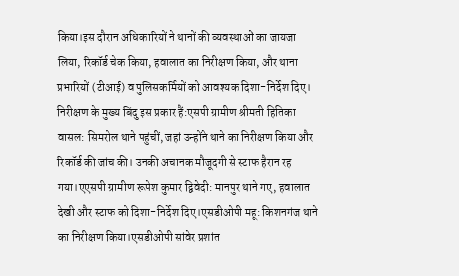किया।इस दौरान अधिकारियों ने थानों की व्यवस्थाओं का जायजा लिया, रिकॉर्ड चेक किया, हवालात का निरीक्षण किया, और थाना प्रभारियों (टीआई) व पुलिसकर्मियों को आवश्यक दिशा-निर्देश दिए। निरीक्षण के मुख्य बिंदु इस प्रकार हैं:एसपी ग्रामीण श्रीमती हितिका वासल: सिमरोल थाने पहुंचीं, जहां उन्होंने थाने का निरीक्षण किया और रिकॉर्ड की जांच की। उनकी अचानक मौजूदगी से स्टाफ हैरान रह गया।एएसपी ग्रामीण रूपेश कुमार द्विवेदी: मानपुर थाने गए, हवालात देखी और स्टाफ को दिशा-निर्देश दिए।एसडीओपी महू: किशनगंज थाने का निरीक्षण किया।एसडीओपी सांवेर प्रशांत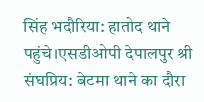सिंह भदौरिया: हातोद थाने पहुंचे।एसडीओपी देपालपुर श्री संघप्रिय: बेटमा थाने का दौरा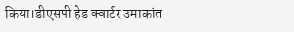किया।डीएसपी हेड क्वार्टर उमाकांत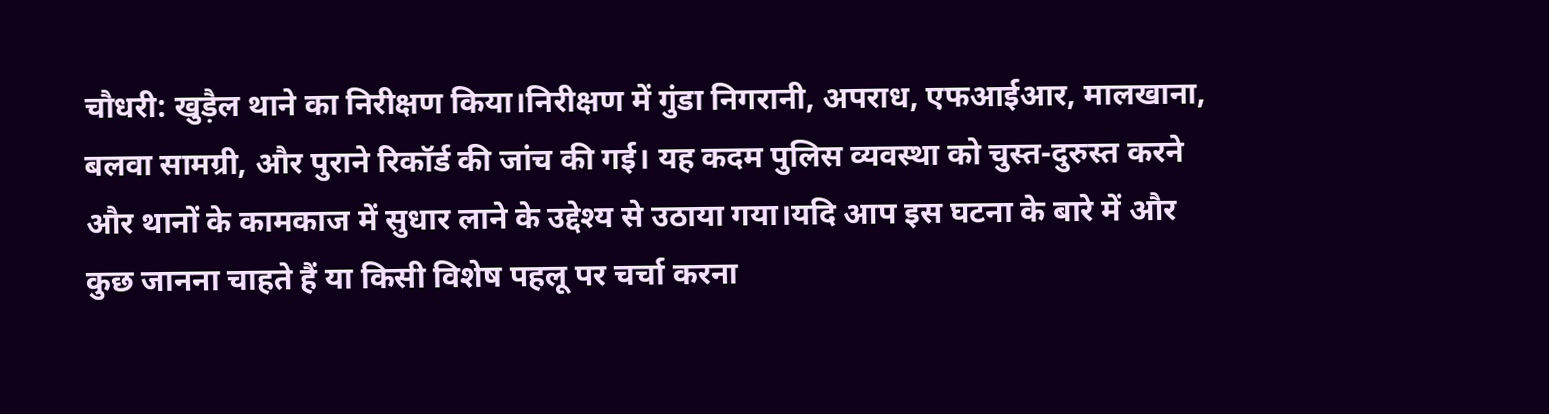चौधरी: खुड़ैल थाने का निरीक्षण किया।निरीक्षण में गुंडा निगरानी, अपराध, एफआईआर, मालखाना, बलवा सामग्री, और पुराने रिकॉर्ड की जांच की गई। यह कदम पुलिस व्यवस्था को चुस्त-दुरुस्त करने और थानों के कामकाज में सुधार लाने के उद्देश्य से उठाया गया।यदि आप इस घटना के बारे में और कुछ जानना चाहते हैं या किसी विशेष पहलू पर चर्चा करना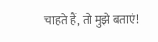चाहते हैं, तो मुझे बताएं!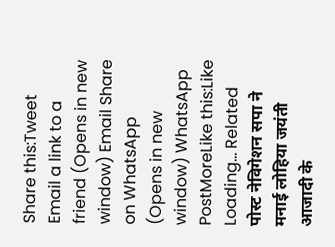Share this:Tweet Email a link to a friend (Opens in new window) Email Share on WhatsApp (Opens in new window) WhatsApp PostMoreLike this:Like Loading… Related पोस्ट नेविगेशन सपा ने मनाई लोहिया जयंती आजादी के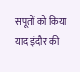सपूतों को किया याद इंदौर की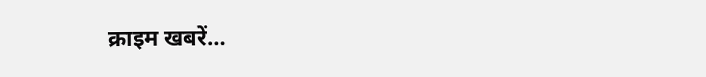क्राइम खबरें…